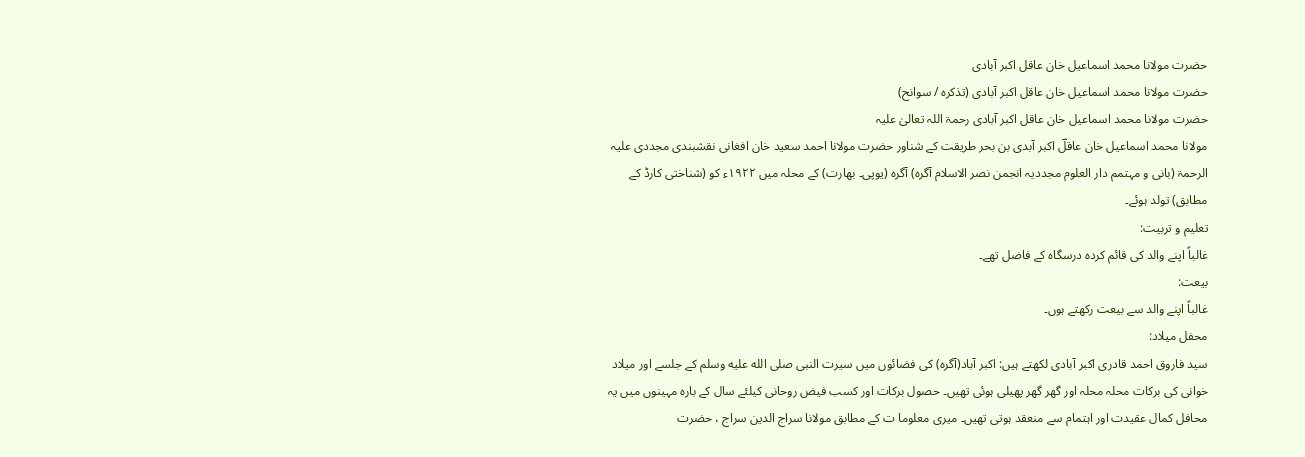حضرت مولانا محمد اسماعیل خان عاقل اکبر آبادی
حضرت مولانا محمد اسماعیل خان عاقل اکبر آبادی (تذکرہ / سوانح)
حضرت مولانا محمد اسماعیل خان عاقل اکبر آبادی رحمۃ اللہ تعالیٰ علیہ
مولانا محمد اسماعیل خان عاقلؔ اکبر آبدی بن بحر طریقت کے شناور حضرت مولانا احمد سعید خان افغانی نقشبندی مجددی علیہ الرحمۃ (بانی و مہتمم دار العلوم مجددیہ انجمن نصر الاسلام آگرہ) آگرہ (یوپی۔ بھارت) کے محلہ میں ۱۹۲۲ء کو (شناختی کارڈ کے مطابق) تولد ہوئے۔
تعلیم و تربیت:
غالباً اپنے والد کی قائم کردہ درسگاہ کے فاضل تھے۔
بیعت:
غالباً اپنے والد سے بیعت رکھتے ہوں۔
محفل میلاد:
سید فاروق احمد قادری اکبر آبادی لکھتے ہیں: اکبر آباد(آگرہ) کی فضائوں میں سیرت النبی صلى الله عليه وسلم کے جلسے اور میلاد خوانی کی برکات محلہ محلہ اور گھر گھر پھیلی ہوئی تھیں۔ حصول برکات اور کسب فیض روحانی کیلئے سال کے بارہ مہینوں میں یہ محافل کمال عقیدت اور اہتمام سے منعقد ہوتی تھیں۔ میری معلوما ت کے مطابق مولانا سراج الدین سراج ، حضرت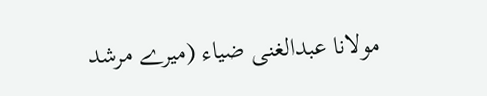مولانا عبدالغنی ضیاء (میرے مرشد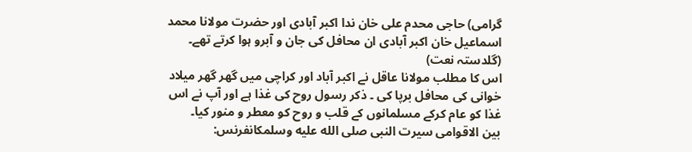گرامی) حاجی محدم علی خان ندا اکبر آبادی اور حضرت مولانا محمد اسماعیل خان اکبر آبادی ان محافل کی جان و آبرو ہوا کرتے تھے۔ (گلدستہ نعت)
اس کا مطلب مولانا عاقل نے اکبر آباد اور کراچی میں گھر گھر میلاد خوانی کی محافل برپا کی ۔ ذکر رسول روح کی غذا ہے اور آپ نے اس غذا کو عام کرکے مسلمانوں کے قلب و روح کو معطر و منور کیا۔
بین الاقوامی سیرت النبی صلى الله عليه وسلمکانفرنس: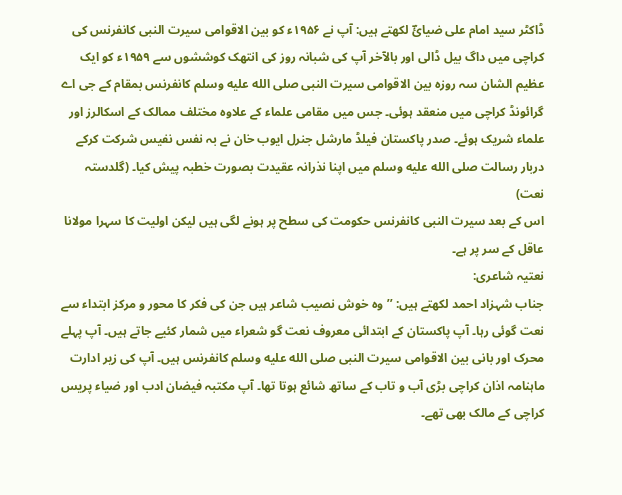ڈاکٹر سید امام علی ضیائؔ لکھتے ہیں: آپ نے ۱۹۵۶ء کو بین الاقوامی سیرت النبی کانفرنس کی کراچی میں داگ بیل ڈالی اور بالآخر آپ کی شبانہ روز کی انتھک کوششوں سے ۱۹۵۹ء کو ایک عظیم الشان سہ روزہ بین الاقوامی سیرت النبی صلى الله عليه وسلم کانفرنس بمقام کے جی اے گرائونڈ کراچی میں منعقد ہوئی۔ جس میں مقامی علماء کے علاوہ مختلف ممالک کے اسکالرز اور علماء شریک ہوئے۔ صدر پاکستان فیلڈ مارشل جنرل ایوب خان نے بہ نفس نفیس شرکت کرکے دربار رسالت صلى الله عليه وسلم میں اپنا نذرانہ عقیدت بصورت خطبہ پیش کیا۔ (گلدستہ نعت)
اس کے بعد سیرت النبی کانفرنس حکومت کی سطح پر ہونے لگی ہیں لیکن اولیت کا سہرا مولانا عاقل کے سر پر ہے۔
نعتیہ شاعری:
جناب شہزاد احمد لکھتے ہیں: ’’ وہ خوش نصیب شاعر ہیں جن کی فکر کا محور و مرکز ابتداء سے نعت گوئی رہا۔ آپ پاکستان کے ابتدائی معروف نعت گو شعراء میں شمار کئیے جاتے ہیں۔ آپ پہلے محرک اور بانی بین الاقوامی سیرت النبی صلى الله عليه وسلم کانفرنس ہیں۔ آپ کی زیر ادارت ماہنامہ اذان کراچی بڑی آب و تاب کے ساتھ شائع ہوتا تھا۔ آپ مکتبہ فیضان ادب اور ضیاء پریس کراچی کے مالک بھی تھے۔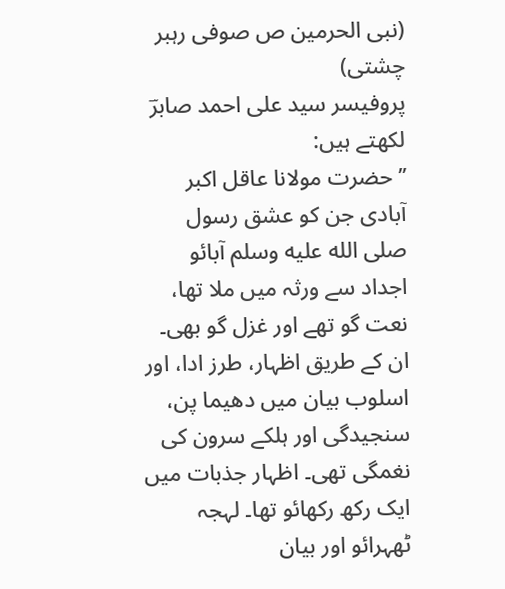(نبی الحرمین ص صوفی رہبر چشتی)
پروفیسر سید علی احمد صابرؔ لکھتے ہیں:
’’حضرت مولانا عاقل اکبر آبادی جن کو عشق رسول صلى الله عليه وسلم آبائو اجداد سے ورثہ میں ملا تھا، نعت گو تھے اور غزل گو بھی۔ ان کے طریق اظہار، طرز ادا، اور اسلوب بیان میں دھیما پن، سنجیدگی اور ہلکے سرون کی نغمگی تھی۔ اظہار جذبات میں ایک رکھ رکھائو تھا۔ لہجہ ٹھہرائو اور بیان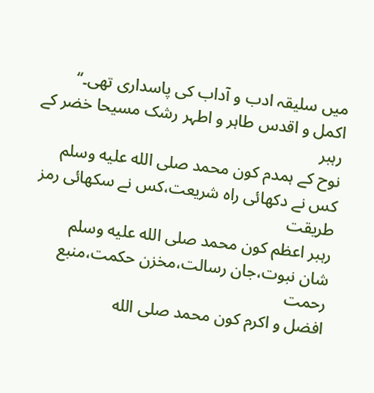میں سلیقہ ادب و آداب کی پاسداری تھی۔‘‘
اکمل و اقدس طاہر و اطہر رشک مسیحا خضر کے رہبر
نوح کے ہمدم کون محمد صلى الله عليه وسلم
کس نے دکھائی راہ شریعت،کس نے سکھائی رمز طریقت
رہبر اعظم کون محمد صلى الله عليه وسلم
شان نبوت،جان رسالت،مخزن حکمت،منبع رحمت
افضل و اکرم کون محمد صلى الله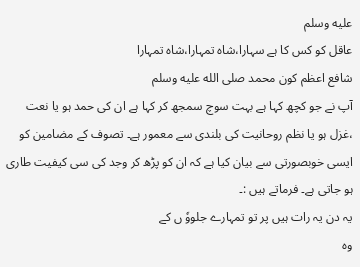عليه وسلم
عاقل کو کس کا ہے سہارا،شاہ تمہارا،شاہ تمہارا
شافع اعظم کون محمد صلى الله عليه وسلم
آپ نے جو کچھ کہا ہے بہت سوچ سمجھ کر کہا ہے ان کی حمد ہو یا نعت ،غزل ہو یا نظم روحانیت کی بلندی سے معمور ہے۔ تصوف کے مضامین کو ایسی خوبصورتی سے بیان کیا ہے کہ ان کو پڑھ کر وجد کی سی کیفیت طاری ہو جاتی ہے۔ فرماتے ہیں :۔
یہ دن یہ رات ہیں پر تو تمہارے جلووٗ ں کے
وہ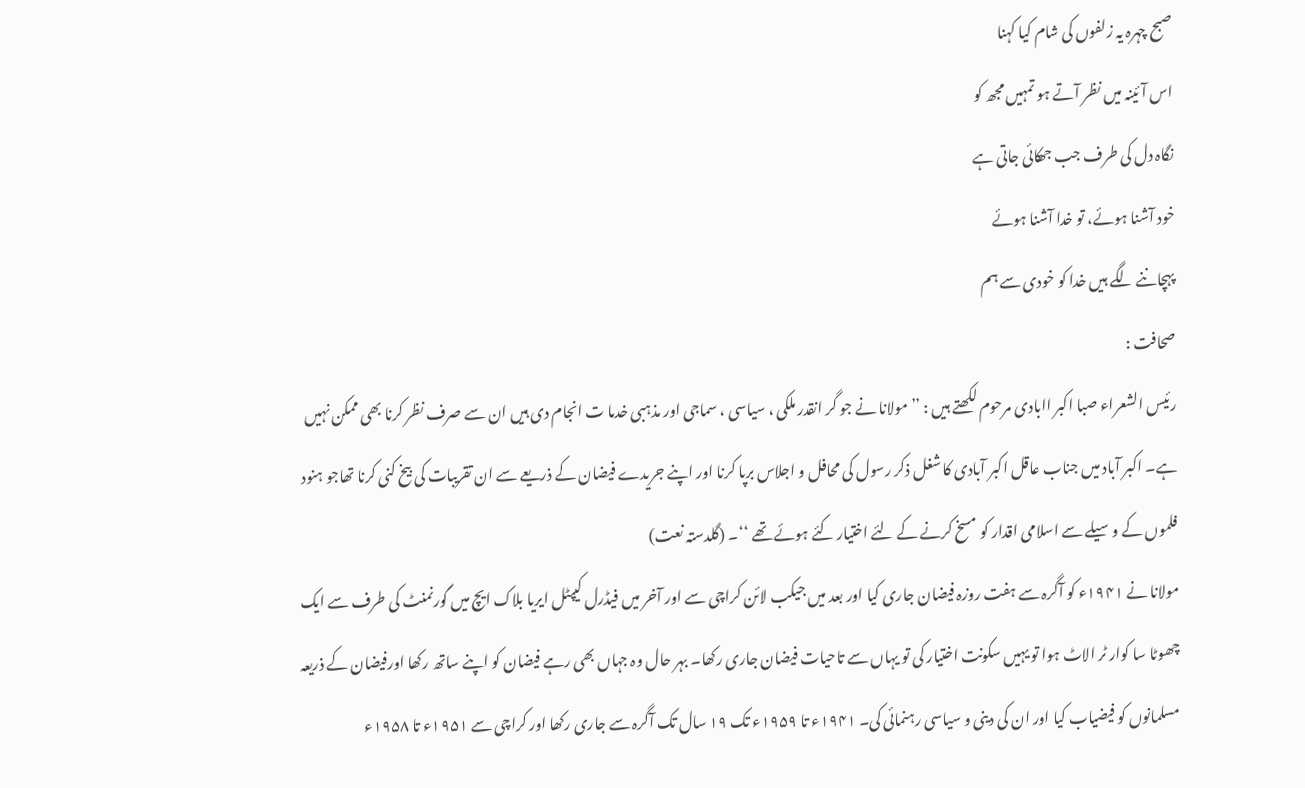صبح چہرہ یہ زلفوں کی شام کیا کہنا
اس آئینہ میں نظر آتے ہو تمہیں مجھ کو
نگاہ دل کی طرف جب جھکائی جاتی ہے
خود آشنا ہوئے، تو خدا آشنا ہوئے
پہچاننے لگے ہیں خدا کو خودی سے ہم
صحافت :
رئیس الشعراء صبا اکبر اابادی مرحوم لکھتے ہیں : ’’ مولانا نے جو گر انقدر ملکی ، سیاسی ، سماجی اور مذہبی خدما ت انجام دی ہیں ان سے صرف نظر کرنا بھی ممکن نہیں ہے۔ اکبر آباد میں جناب عاقل اکبر آبادی کا شغل ذکر رسول کی محافل و اجلاس برپا کرنا اور اپنے جریدے فیضان کے ذریعے سے ان تقریبات کی بیخ کنی کرنا تھاجو ہنود فلموں کے وسیلے سے اسلامی اقدار کو مسخ کرنے کے لئے اختیار کئے ہوئے تھے ‘‘۔ (گلدستہ نعت)
مولانا نے ۱۹۴۱ء کو آگرہ سے ہفت روزہ فیضان جاری کیا اور بعد میں جیکب لائن کراچی سے اور آخر میں فیڈرل کیپٹل ایریا بلاک ایچ میں گورنمنٹ کی طرف سے ایک چھوٹا سا کوار ٹر الاٹ ہوا تو یہیں سکونت اختیار کی تو یہاں سے تاحیات فیضان جاری رکھا۔ بہر حال وہ جہاں بھی رہے فیضان کو اپنے ساتھ رکھا اورفیضان کے ذریعہ مسلمانوں کو فیضیاب کیا اور ان کی دینی و سیاسی رہنمائی کی۔ ۱۹۴۱ء تا ۱۹۵۹ء تک ۱۹ سال تک آگرہ سے جاری رکھا اور کراچی سے ۱۹۵۱ء تا ۱۹۵۸ء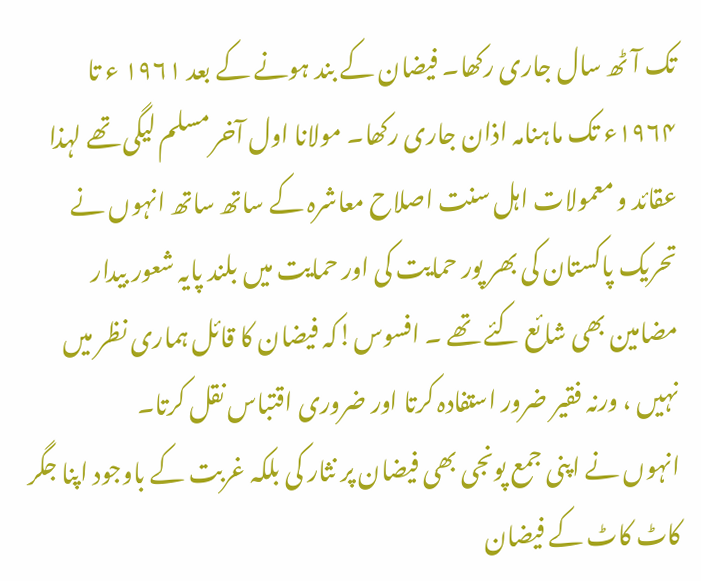تک آٹھ سال جاری رکھا۔ فیضان کے بند ہونے کے بعد ۱۹۶۱ ء تا ۱۹۶۴ء تک ماہنامہ اذان جاری رکھا۔ مولانا اول آخر مسلم لیگی تھے لہذا عقائد و معمولات اہل سنت اصلاح معاشرہ کے ساتھ ساتھ انہوں نے تحریک پاکستان کی بھر پور حمایت کی اور حمایت میں بلند پایہ شعور بیدار مضامین بھی شائع کئے تھے ۔ افسوس!کہ فیضان کا قائل ہماری نظر میں نہیں ، ورنہ فقیر ضرور استفادہ کرتا اور ضروری اقتباس نقل کرتا۔
انہوں نے اپنی جمع پونجی بھی فیضان پر نثار کی بلکہ غربت کے باوجود اپنا جگر کاٹ کاٹ کے فیضان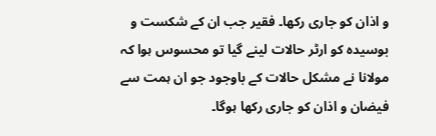و اذان کو جاری رکھا۔ فقیر جب ان کے شکست و بوسیدہ کو ارٹر حالات لینے گیا تو محسوس ہوا کہ مولانا نے مشکل حالات کے باوجود جو ان ہمت سے فیضان و اذان کو جاری رکھا ہوگا۔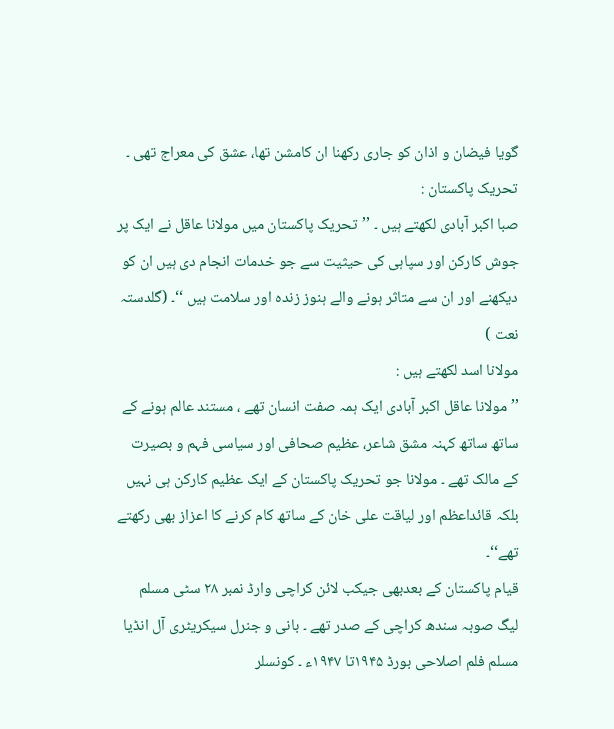گویا فیضان و اذان کو جاری رکھنا ان کامشن تھا، عشق کی معراج تھی ۔
تحریک پاکستان :
صبا اکبر آبادی لکھتے ہیں ۔ ’’تحریک پاکستان میں مولانا عاقل نے ایک پر جوش کارکن اور سپاہی کی حیثیت سے جو خدمات انجام دی ہیں ان کو دیکھنے اور ان سے متاثر ہونے والے ہنوز زندہ اور سلامت ہیں ‘‘۔ (گلدستہ نعت )
مولانا اسد لکھتے ہیں :
’’ مولانا عاقل اکبر آبادی ایک ہمہ صفت انسان تھے ، مستند عالم ہونے کے ساتھ ساتھ کہنہ مشق شاعر، عظیم صحافی اور سیاسی فہم و بصیرت کے مالک تھے ۔ مولانا جو تحریک پاکستان کے ایک عظیم کارکن ہی نہیں بلکہ قائداعظم اور لیاقت علی خان کے ساتھ کام کرنے کا اعزاز بھی رکھتے تھے‘‘۔
قیام پاکستان کے بعدبھی جیکب لائن کراچی وارڈ نمبر ۲۸ سٹی مسلم لیگ صوبہ سندھ کراچی کے صدر تھے ۔ بانی و جنرل سیکریٹری آل انڈیا مسلم فلم اصلاحی بورڈ ۱۹۴۵تا ۱۹۴۷ء ۔ کونسلر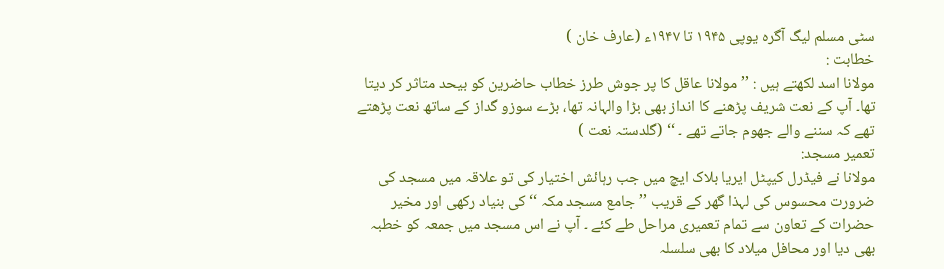سٹی مسلم لیگ آگرہ یوپی ۱۹۴۵ تا ۱۹۴۷ء (عارف خان )
خطابت :
مولانا اسد لکھتے ہیں : ’’مولانا عاقل کا پر جوش طرز خطاب حاضرین کو بیحد متاثر کر دیتا تھا۔ آپ کے نعت شریف پڑھنے کا انداز بھی بڑا والہانہ تھا، بڑے سوزو گداز کے ساتھ نعت پڑھتے تھے کہ سننے والے جھوم جاتے تھے ۔ ‘‘ (گلدستہ نعت )
تعمیر مسجد:
مولانا نے فیڈرل کیپٹل ایریا بلاک ایچ میں جب رہائش اختیار کی تو علاقہ میں مسجد کی ضرورت محسوس کی لہذا گھر کے قریب ’’جامع مسجد مکہ ‘‘ کی بنیاد رکھی اور مخیر حضرات کے تعاون سے تمام تعمیری مراحل طے کئے ۔ آپ نے اس مسجد میں جمعہ کو خطبہ بھی دیا اور محافل میلاد کا بھی سلسلہ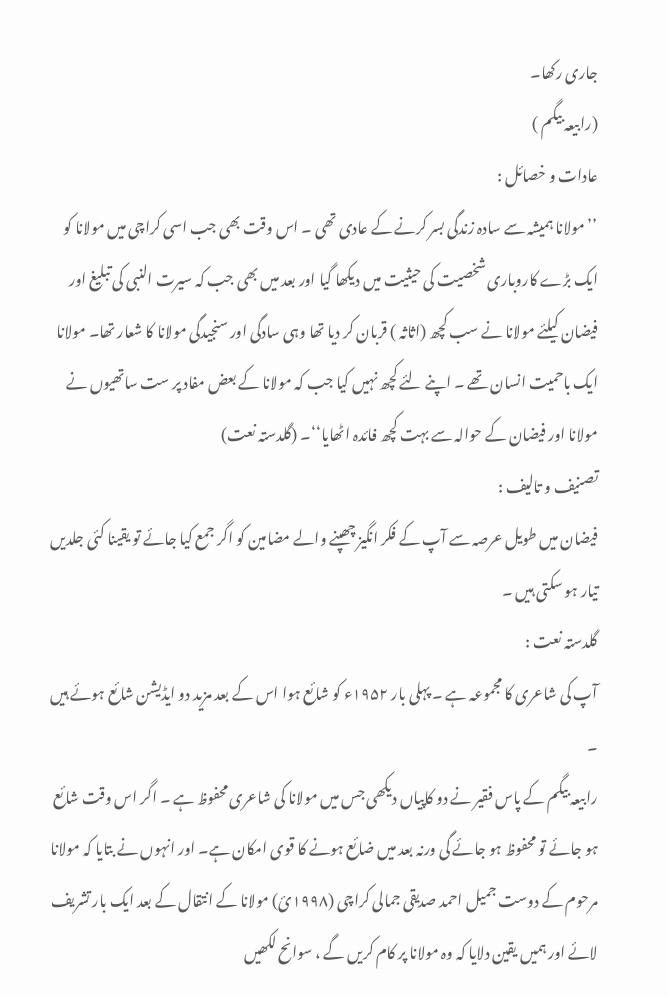جاری رکھا۔
(رابیعہ بیگم )
عادات و خصائل :
’’مولانا ہمیشہ سے سادہ زندگی بسر کرنے کے عادی تھی ۔ اس وقت بھی جب اسی کراچی میں مولانا کو ایک بڑے کاروباری شخصیت کی حیثیت میں دیکھا گیا اور بعد میں بھی جب کہ سیرت النبی کی تبلیغ اور فیضان کیلئے مولانا نے سب کچھ (اثاثہ ) قربان کر دیا تھا وہی سادگی اور سنجیدگی مولانا کا شعار تھا۔ مولانا ایک باحمیت انسان تھے ۔ اپنے لئے کچھ نہیں کیا جب کہ مولانا کے بعض مفاد پر ست ساتھیوں نے مولانا اور فیضان کے حوالہ سے بہت کچھ فائدہ اٹھایا‘‘۔ (گلدستہ نعت)
تصنیف و تالیف :
فیضان میں طویل عرصہ سے آپ کے فکر انگیز چھپنے والے مضامین کو اگر جمع کیا جائے تو یقینا کئی جلدیں تیار ہو سکتی ہیں ۔
گلدستہ نعت :
آپ کی شاعری کا مجموعہ ہے ۔ پہلی بار ۱۹۵۲ء کو شائع ہوا اس کے بعد مزید دو ایڈیشن شائع ہوئے ہیں ۔
رابیعہ بیگم کے پاس فقیر نے دو کاپیاں دیکھی جس میں مولانا کی شاعری محفوظ ہے ۔ اگر اس وقت شائع ہو جائے تو محفوظ ہو جائے گی ورنہ بعد میں ضائع ہونے کا قوی امکان ہے۔ اور انہوں نے بتایا کہ مولانا مرحوم کے دوست جمیل احمد صدیقی جمالی کراچی (۱۹۹۸ئ) مولانا کے انتقال کے بعد ایک بار تشریف لائے اور ہمیں یقین دلایا کہ وہ مولانا پر کام کریں گے ، سوانح لکھیں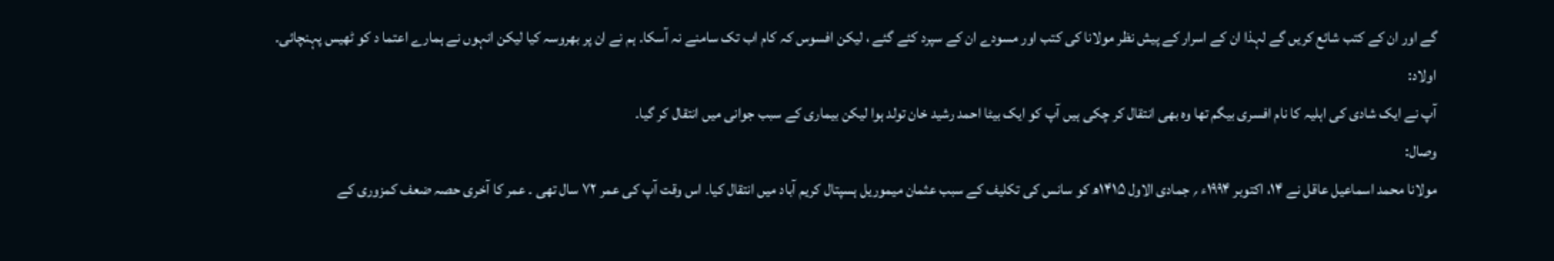گے اور ان کے کتب شائع کریں گے لہذا ان کے اسرار کے پیش نظر مولانا کی کتب اور مسودے ان کے سپرد کئے گئے ، لیکن افسوس کہ کام اب تک سامنے نہ آسکا۔ ہم نے ان پر بھروسہ کیا لیکن انہوں نے ہمارے اعتما د کو ٹھیس پہنچائی۔
اولاد:
آپ نے ایک شادی کی اہلیہ کا نام افسری بیگم تھا وہ بھی انتقال کر چکی ہیں آپ کو ایک بیٹا احمد رشید خان تولد ہوا لیکن بیماری کے سبب جوانی میں انتقال کر گیا۔
وصال:
مولانا محمد اسماعیل عاقل نے ۱۴، اکتوبر ۱۹۹۴ء ؍ جمادی الاول ۱۴۱۵ھ کو سانس کی تکلیف کے سبب عثمان میموریل ہسپتال کریم آباد میں انتقال کیا۔ اس وقت آپ کی عمر ۷۲ سال تھی ۔ عمر کا آخری حصہ ضعف کمزوری کے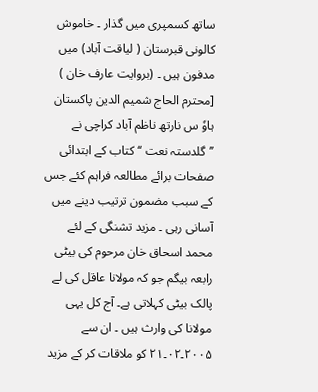ساتھ کسمپری میں گذار ۔ خاموش کالونی قبرستان ( لیاقت آباد) میں مدفون ہیں ۔ (بروایت عارف خان )
[محترم الحاج شمیم الدین پاکستان ہاوٗ س نارتھ ناظم آباد کراچی نے ’’گلدستہ نعت ‘‘کتاب کے ابتدائی صفحات برائے مطالعہ فراہم کئے جس کے سبب مضمون ترتیب دینے میں آسانی رہی ۔ مزید تشنگی کے لئے محمد اسحاق خان مرحوم کی بیٹی رابعہ بیگم جو کہ مولانا عاقل کی لے پالک بیٹی کہلاتی ہے۔ آج کل یہی مولانا کی وارث ہیں ۔ ان سے ۲۰۰۵۔۰۲۔۲۱ کو ملاقات کر کے مزید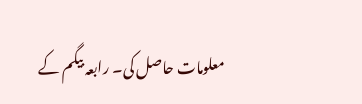معلومات حاصل کی۔ رابعہ بیگم کے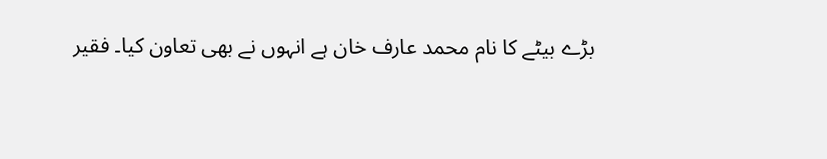بڑے بیٹے کا نام محمد عارف خان ہے انہوں نے بھی تعاون کیا۔ فقیر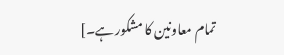تمام معاونین کا مشکور ہے۔]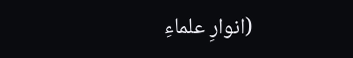(انوارِ علماءِ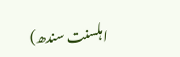اہلسنت سندھ)